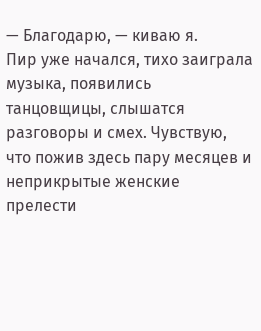— Благодарю, — киваю я.
Пир уже начался, тихо заиграла музыка, появились танцовщицы, слышатся разговоры и смех. Чувствую, что пожив здесь пару месяцев и неприкрытые женские прелести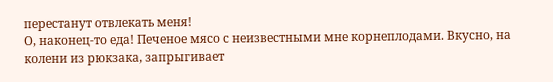перестанут отвлекать меня!
О, наконец-то еда! Печеное мясо с неизвестными мне корнеплодами. Вкусно, на колени из рюкзака, запрыгивает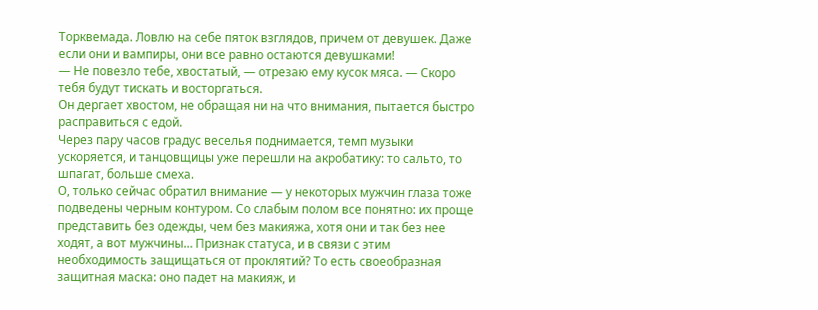Торквемада. Ловлю на себе пяток взглядов, причем от девушек. Даже если они и вампиры, они все равно остаются девушками!
— Не повезло тебе, хвостатый, — отрезаю ему кусок мяса. — Скоро тебя будут тискать и восторгаться.
Он дергает хвостом, не обращая ни на что внимания, пытается быстро расправиться с едой.
Через пару часов градус веселья поднимается, темп музыки ускоряется, и танцовщицы уже перешли на акробатику: то сальто, то шпагат, больше смеха.
О, только сейчас обратил внимание — у некоторых мужчин глаза тоже подведены черным контуром. Со слабым полом все понятно: их проще представить без одежды, чем без макияжа, хотя они и так без нее ходят, а вот мужчины… Признак статуса, и в связи с этим необходимость защищаться от проклятий? То есть своеобразная защитная маска: оно падет на макияж, и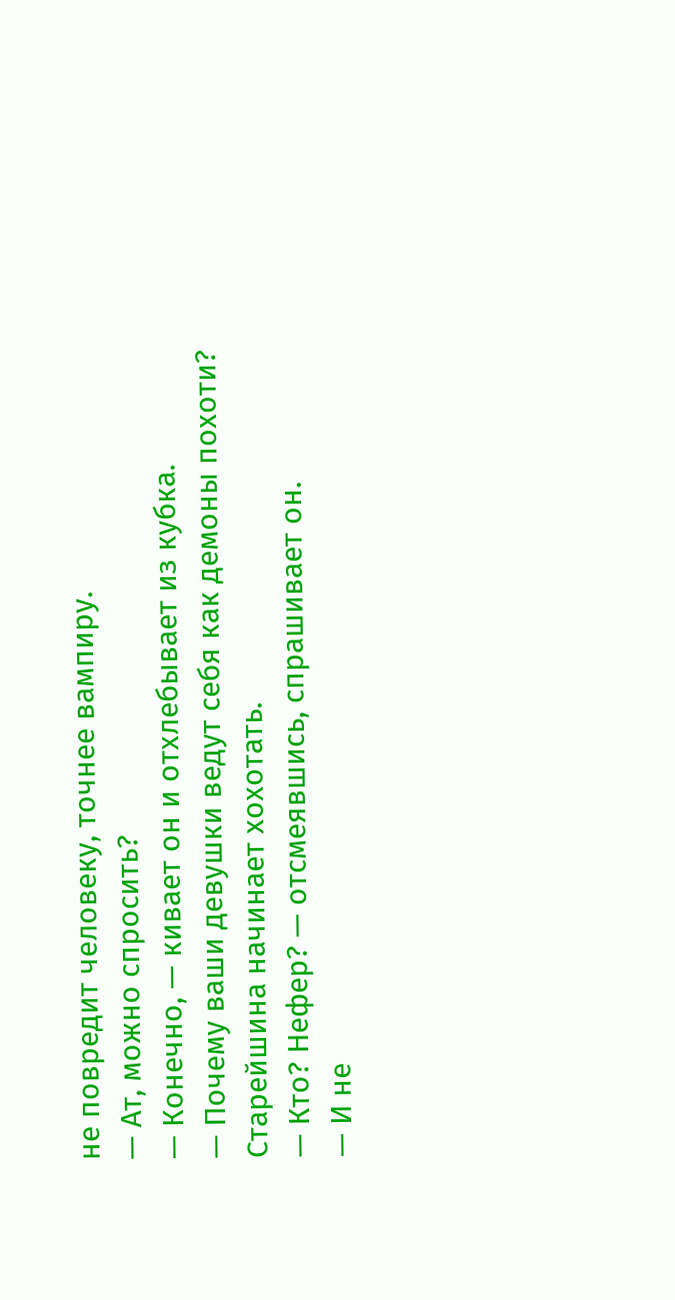не повредит человеку, точнее вампиру.
— Ат, можно спросить?
— Конечно, — кивает он и отхлебывает из кубка.
— Почему ваши девушки ведут себя как демоны похоти?
Старейшина начинает хохотать.
— Кто? Нефер? — отсмеявшись, спрашивает он.
— И не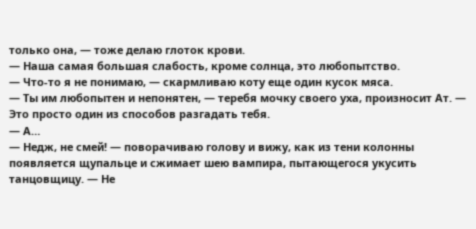только она, — тоже делаю глоток крови.
— Наша самая большая слабость, кроме солнца, это любопытство.
— Что-то я не понимаю, — скармливаю коту еще один кусок мяса.
— Ты им любопытен и непонятен, — теребя мочку своего уха, произносит Ат. — Это просто один из способов разгадать тебя.
— А…
— Недж, не смей! — поворачиваю голову и вижу, как из тени колонны появляется щупальце и сжимает шею вампира, пытающегося укусить танцовщицу. — Не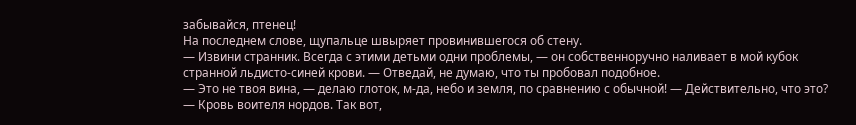забывайся, птенец!
На последнем слове, щупальце швыряет провинившегося об стену.
— Извини странник. Всегда с этими детьми одни проблемы, — он собственноручно наливает в мой кубок странной льдисто-синей крови. — Отведай, не думаю, что ты пробовал подобное.
— Это не твоя вина, — делаю глоток, м-да, небо и земля, по сравнению с обычной! — Действительно, что это?
— Кровь воителя нордов. Так вот,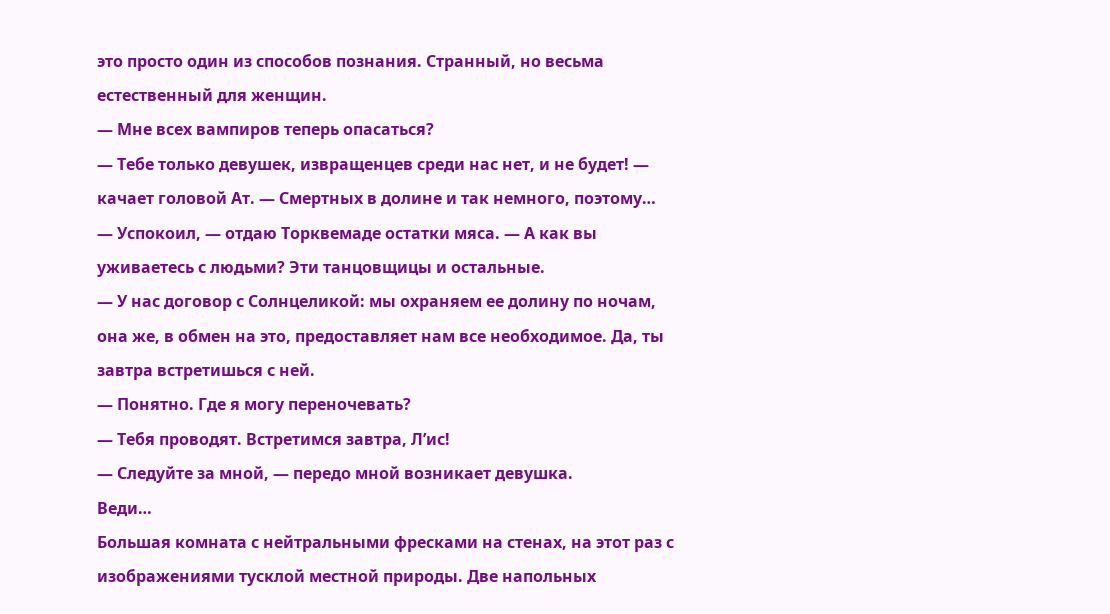это просто один из способов познания. Странный, но весьма естественный для женщин.
— Мне всех вампиров теперь опасаться?
— Тебе только девушек, извращенцев среди нас нет, и не будет! — качает головой Ат. — Смертных в долине и так немного, поэтому…
— Успокоил, — отдаю Торквемаде остатки мяса. — А как вы уживаетесь с людьми? Эти танцовщицы и остальные.
— У нас договор с Солнцеликой: мы охраняем ее долину по ночам, она же, в обмен на это, предоставляет нам все необходимое. Да, ты завтра встретишься с ней.
— Понятно. Где я могу переночевать?
— Тебя проводят. Встретимся завтра, Л’ис!
— Следуйте за мной, — передо мной возникает девушка.
Веди…
Большая комната с нейтральными фресками на стенах, на этот раз с изображениями тусклой местной природы. Две напольных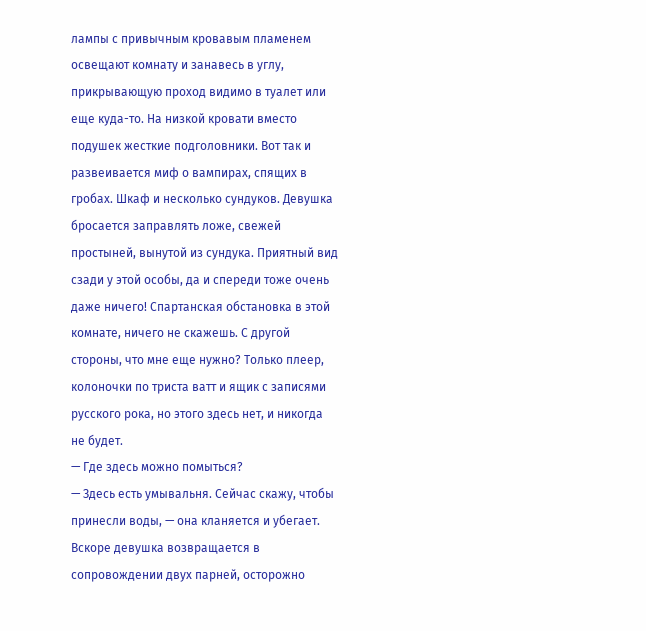лампы с привычным кровавым пламенем освещают комнату и занавесь в углу, прикрывающую проход видимо в туалет или еще куда-то. На низкой кровати вместо подушек жесткие подголовники. Вот так и развеивается миф о вампирах, спящих в гробах. Шкаф и несколько сундуков. Девушка бросается заправлять ложе, свежей простыней, вынутой из сундука. Приятный вид сзади у этой особы, да и спереди тоже очень даже ничего! Спартанская обстановка в этой комнате, ничего не скажешь. С другой стороны, что мне еще нужно? Только плеер, колоночки по триста ватт и ящик с записями русского рока, но этого здесь нет, и никогда не будет.
— Где здесь можно помыться?
— Здесь есть умывальня. Сейчас скажу, чтобы принесли воды, — она кланяется и убегает.
Вскоре девушка возвращается в сопровождении двух парней, осторожно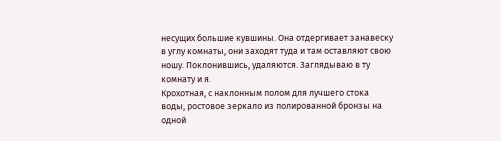несущих большие кувшины. Она отдергивает занавеску в углу комнаты, они заходят туда и там оставляют свою ношу. Поклонившись, удаляются. Заглядываю в ту комнату и я.
Крохотная, с наклонным полом для лучшего стока воды, ростовое зеркало из полированной бронзы на одной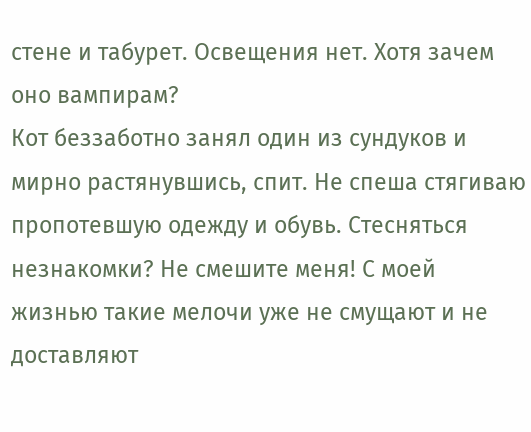стене и табурет. Освещения нет. Хотя зачем оно вампирам?
Кот беззаботно занял один из сундуков и мирно растянувшись, спит. Не спеша стягиваю пропотевшую одежду и обувь. Стесняться незнакомки? Не смешите меня! С моей жизнью такие мелочи уже не смущают и не доставляют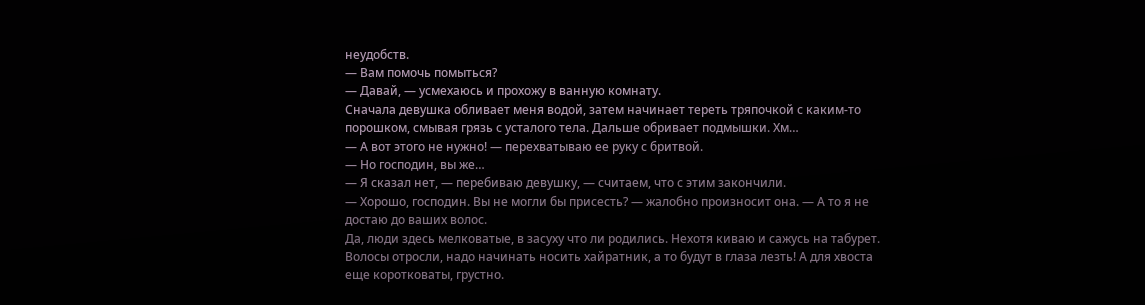неудобств.
— Вам помочь помыться?
— Давай, — усмехаюсь и прохожу в ванную комнату.
Сначала девушка обливает меня водой, затем начинает тереть тряпочкой с каким-то порошком, смывая грязь с усталого тела. Дальше обривает подмышки. Хм…
— А вот этого не нужно! — перехватываю ее руку с бритвой.
— Но господин, вы же…
— Я сказал нет, — перебиваю девушку, — считаем, что с этим закончили.
— Хорошо, господин. Вы не могли бы присесть? — жалобно произносит она. — А то я не достаю до ваших волос.
Да, люди здесь мелковатые, в засуху что ли родились. Нехотя киваю и сажусь на табурет.
Волосы отросли, надо начинать носить хайратник, а то будут в глаза лезть! А для хвоста еще коротковаты, грустно.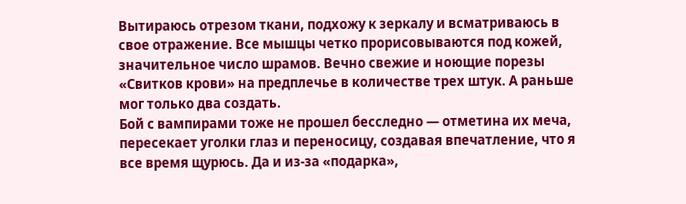Вытираюсь отрезом ткани, подхожу к зеркалу и всматриваюсь в свое отражение. Все мышцы четко прорисовываются под кожей, значительное число шрамов. Вечно свежие и ноющие порезы «Свитков крови» на предплечье в количестве трех штук. А раньше мог только два создать.
Бой с вампирами тоже не прошел бесследно — отметина их меча, пересекает уголки глаз и переносицу, создавая впечатление, что я все время щурюсь. Да и из-за «подарка»,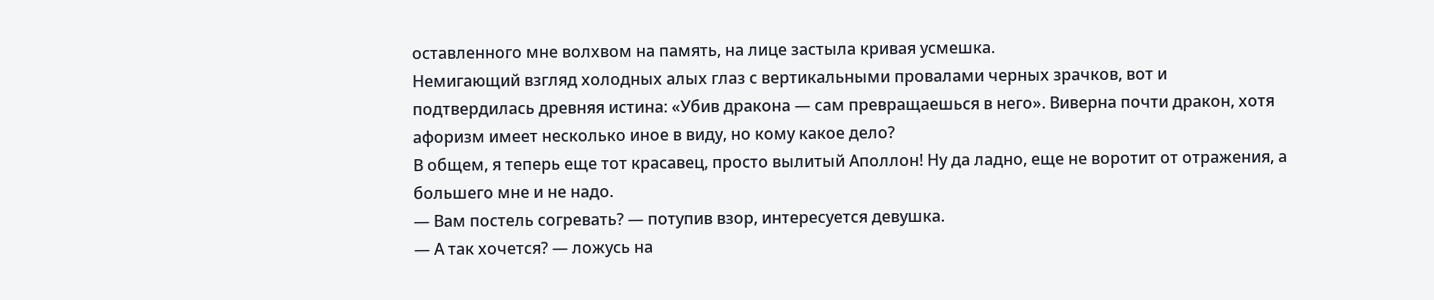оставленного мне волхвом на память, на лице застыла кривая усмешка.
Немигающий взгляд холодных алых глаз с вертикальными провалами черных зрачков, вот и подтвердилась древняя истина: «Убив дракона — сам превращаешься в него». Виверна почти дракон, хотя афоризм имеет несколько иное в виду, но кому какое дело?
В общем, я теперь еще тот красавец, просто вылитый Аполлон! Ну да ладно, еще не воротит от отражения, а большего мне и не надо.
— Вам постель согревать? — потупив взор, интересуется девушка.
— А так хочется? — ложусь на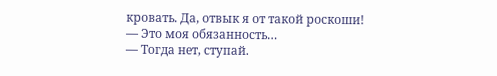кровать. Да, отвык я от такой роскоши!
— Это моя обязанность…
— Тогда нет, ступай.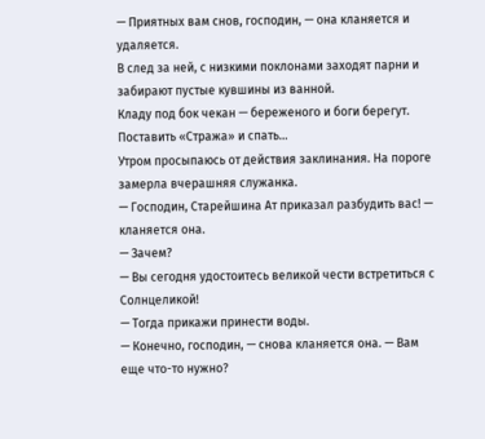— Приятных вам снов, господин, — она кланяется и удаляется.
В след за ней, с низкими поклонами заходят парни и забирают пустые кувшины из ванной.
Кладу под бок чекан — береженого и боги берегут. Поставить «Стража» и спать…
Утром просыпаюсь от действия заклинания. На пороге замерла вчерашняя служанка.
— Господин, Старейшина Ат приказал разбудить вас! — кланяется она.
— Зачем?
— Вы сегодня удостоитесь великой чести встретиться с Солнцеликой!
— Тогда прикажи принести воды.
— Конечно, господин, — снова кланяется она. — Вам еще что-то нужно?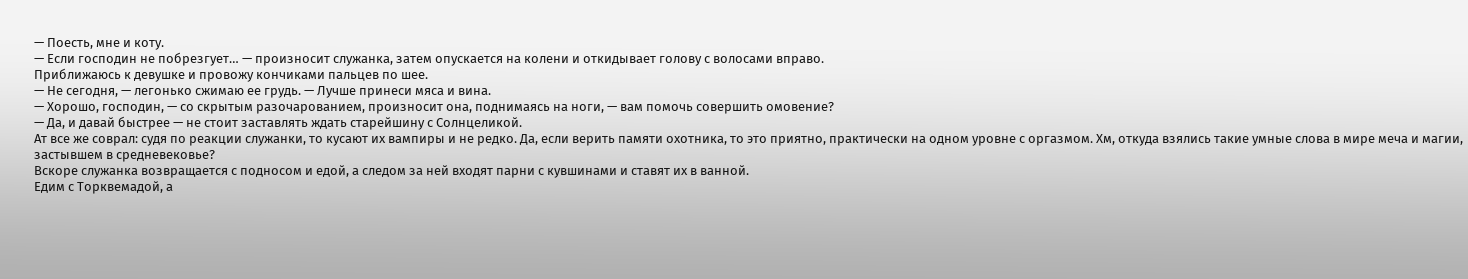— Поесть, мне и коту.
— Если господин не побрезгует… — произносит служанка, затем опускается на колени и откидывает голову с волосами вправо.
Приближаюсь к девушке и провожу кончиками пальцев по шее.
— Не сегодня, — легонько сжимаю ее грудь. — Лучше принеси мяса и вина.
— Хорошо, господин, — со скрытым разочарованием, произносит она, поднимаясь на ноги, — вам помочь совершить омовение?
— Да, и давай быстрее — не стоит заставлять ждать старейшину с Солнцеликой.
Ат все же соврал: судя по реакции служанки, то кусают их вампиры и не редко. Да, если верить памяти охотника, то это приятно, практически на одном уровне с оргазмом. Хм, откуда взялись такие умные слова в мире меча и магии, застывшем в средневековье?
Вскоре служанка возвращается с подносом и едой, а следом за ней входят парни с кувшинами и ставят их в ванной.
Едим с Торквемадой, а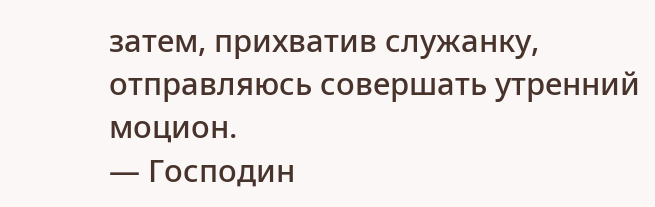затем, прихватив служанку, отправляюсь совершать утренний моцион.
— Господин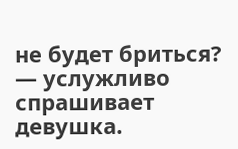не будет бриться? — услужливо спрашивает девушка.